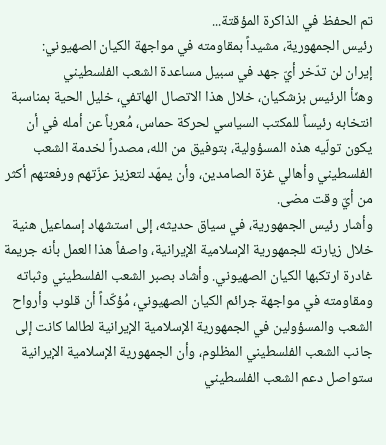تم الحفظ في الذاكرة المؤقتة...
رئيس الجمهورية، مشيداً بمقاومته في مواجهة الكيان الصهيوني:
إيران لن تدّخر أيّ جهد في سبيل مساعدة الشعب الفلسطيني
وهنّأ الرئيس بزشكيان، خلال هذا الاتصال الهاتفي، خليل الحية بمناسبة انتخابه رئيساً للمكتب السياسي لحركة حماس، مُعرباً عن أمله في أن يكون تولّيه هذه المسؤولية، بتوفيق من الله، مصدراً لخدمة الشعب الفلسطيني وأهالي غزة الصامدين، وأن يمهّد لتعزيز عزّتهم ورفعتهم أكثر من أيّ وقت مضى.
وأشار رئيس الجمهورية، في سياق حديثه، إلى استشهاد إسماعيل هنية خلال زيارته للجمهورية الإسلامية الإيرانية، واصفاً هذا العمل بأنه جريمة غادرة ارتكبها الكيان الصهيوني. وأشاد بصبر الشعب الفلسطيني وثباته ومقاومته في مواجهة جرائم الكيان الصهيوني، مُؤكّداً أن قلوب وأرواح الشعب والمسؤولين في الجمهورية الإسلامية الإيرانية لطالما كانت إلى جانب الشعب الفلسطيني المظلوم، وأن الجمهورية الإسلامية الإيرانية ستواصل دعم الشعب الفلسطيني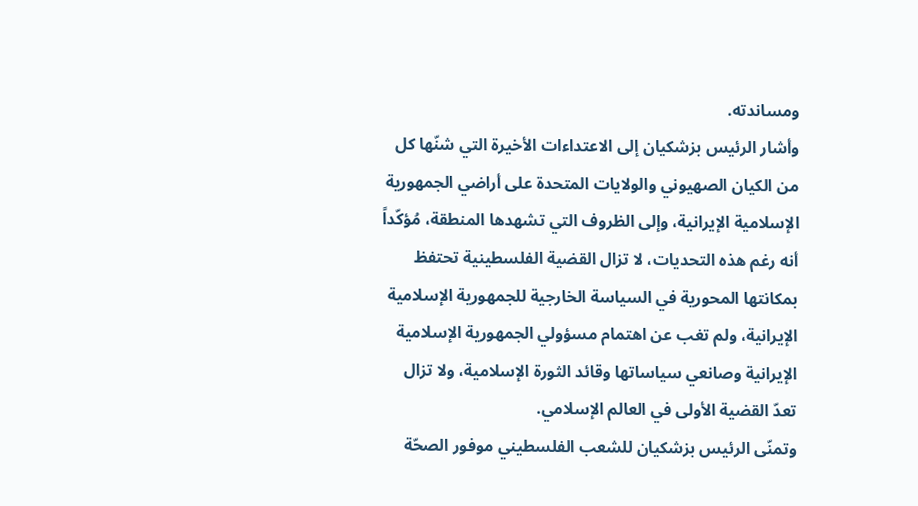ومساندته.
وأشار الرئيس بزشكيان إلى الاعتداءات الأخيرة التي شنّها كل من الكيان الصهيوني والولايات المتحدة على أراضي الجمهورية الإسلامية الإيرانية، وإلى الظروف التي تشهدها المنطقة، مُؤكّداً أنه رغم هذه التحديات، لا تزال القضية الفلسطينية تحتفظ بمكانتها المحورية في السياسة الخارجية للجمهورية الإسلامية الإيرانية، ولم تغب عن اهتمام مسؤولي الجمهورية الإسلامية الإيرانية وصانعي سياساتها وقائد الثورة الإسلامیة، ولا تزال تعدّ القضية الأولى في العالم الإسلامي.
وتمنّى الرئیس بزشكيان للشعب الفلسطيني موفور الصحّة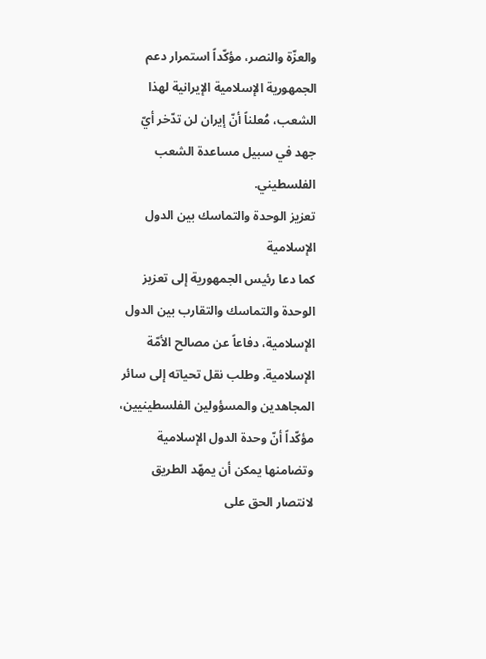والعزّة والنصر، مؤكّداً استمرار دعم الجمهورية الإسلامية الإيرانية لهذا الشعب، مُعلناً أنّ إيران لن تدّخر أيّ جهد في سبيل مساعدة الشعب الفلسطيني.
تعزيز الوحدة والتماسك بين الدول الإسلامية
كما دعا رئيس الجمهورية إلى تعزيز الوحدة والتماسك والتقارب بين الدول الإسلامية، دفاعاً عن مصالح الأمّة الإسلامية. وطلب نقل تحياته إلى سائر المجاهدين والمسؤولين الفلسطينيين، مؤكّداً أنّ وحدة الدول الإسلامية وتضامنها يمكن أن يمهّد الطريق لانتصار الحق على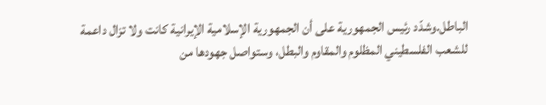الباطل.وشدّد رئيس الجمهورية على أن الجمهورية الإسلامية الإيرانية كانت ولا تزال داعمة للشعب الفلسطيني المظلوم والمقاوم والبطل، وستواصل جهودها من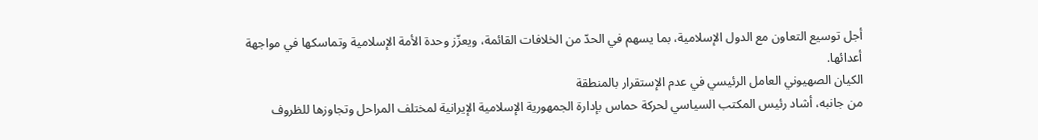أجل توسيع التعاون مع الدول الإسلامية، بما يسهم في الحدّ من الخلافات القائمة، ويعزّز وحدة الأمة الإسلامية وتماسكها في مواجهة أعدائها.
الكيان الصهيوني العامل الرئيسي في عدم الإستقرار بالمنطقة
من جانبه، أشاد رئيس المكتب السياسي لحركة حماس بإدارة الجمهورية الإسلامية الإيرانية لمختلف المراحل وتجاوزها للظروف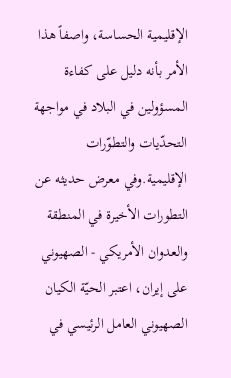الإقليمية الحساسة، واصفاً هذا الأمر بأنه دليل على كفاءة المسؤولين في البلاد في مواجهة التحدّيات والتطوّرات الإقليمية.وفي معرض حديثه عن التطورات الأخيرة في المنطقة والعدوان الأمريكي - الصهيوني على إيران، اعتبر الحيّة الكيان الصهيوني العامل الرئيسي في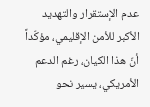عدم الإستقرار والتهديد الأكبر للأمن الإقليمي، مؤكّداً أنّ هذا الكيان، رغم الدعم الأمريكي، يسير نحو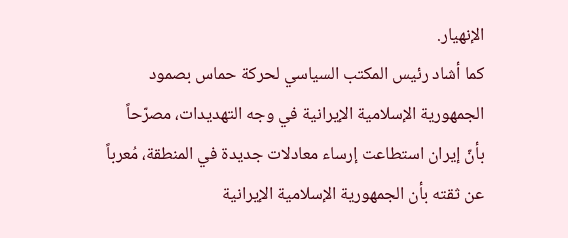الإنهيار.
كما أشاد رئيس المكتب السياسي لحركة حماس بصمود الجمهورية الإسلامية الإيرانية في وجه التهديدات، مصرّحاً بأنّ إيران استطاعت إرساء معادلات جديدة في المنطقة، مُعرباً عن ثقته بأن الجمهورية الإسلامية الإيرانية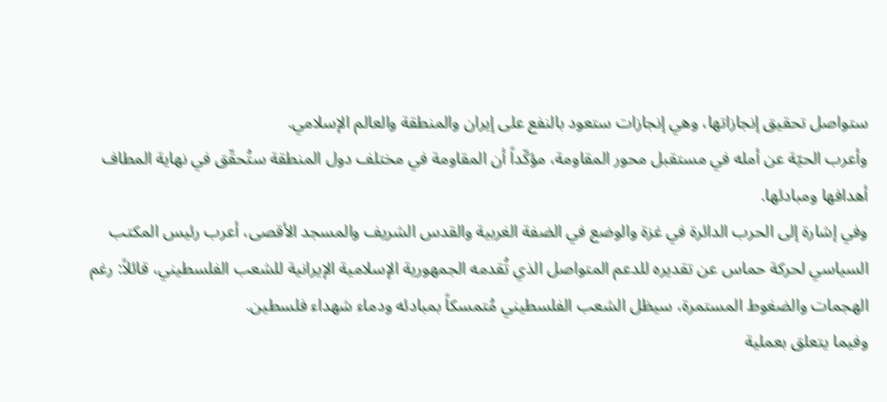ستواصل تحقيق إنجازاتها، وهي إنجازات ستعود بالنفع على إيران والمنطقة والعالم الإسلامي.
وأعرب الحيّة عن أمله في مستقبل محور المقاومة، مؤكّداً أن المقاومة في مختلف دول المنطقة ستُحقّق في نهاية المطاف أهدافها ومبادئها.
وفي إشارة إلى الحرب الدائرة في غزة والوضع في الضفة الغربية والقدس الشريف والمسجد الأقصى، أعرب رئيس المكتب السياسي لحركة حماس عن تقديره للدعم المتواصل الذي تُقدمه الجمهورية الإسلامية الإيرانية للشعب الفلسطيني، قائلاً: رغم الهجمات والضغوط المستمرة، سيظل الشعب الفلسطيني مُتمسكاً بمبادئه ودماء شهداء فلسطين.
وفيما يتعلق بعملية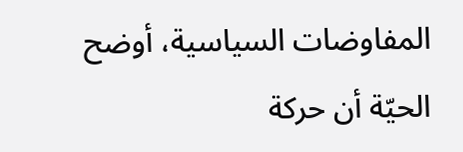المفاوضات السياسية، أوضح الحيّة أن حركة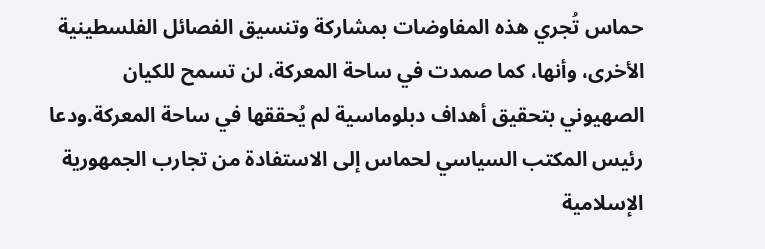حماس تُجري هذه المفاوضات بمشاركة وتنسيق الفصائل الفلسطينية الأخرى، وأنها، كما صمدت في ساحة المعركة، لن تسمح للكيان الصهيوني بتحقيق أهداف دبلوماسية لم يُحققها في ساحة المعركة.ودعا رئيس المكتب السياسي لحماس إلى الاستفادة من تجارب الجمهورية الإسلامية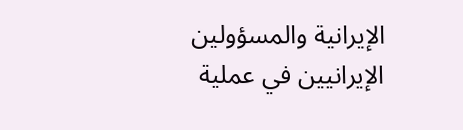الإيرانية والمسؤولين الإيرانيين في عملية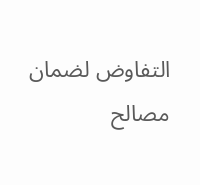التفاوض لضمان مصالح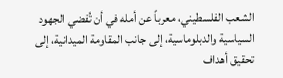الشعب الفلسطيني، معرباً عن أمله في أن تُفضي الجهود السياسية والدبلوماسية، إلى جانب المقاومة الميدانية، إلى تحقيق أهداف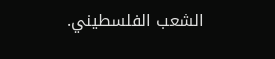الشعب الفلسطيني.